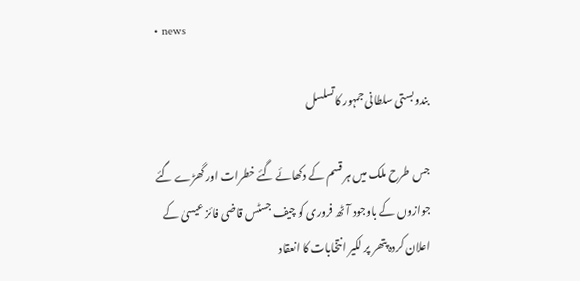• news

بندوبستی سلطانی جمہور کاتسلسل

جس طرح ملک میں ہر قسم کے دکھائے گئے خطرات اور گھڑے گئے جوازوں کے باوجود آٹھ فروری کو چیف جسٹس قاضی فائز عیسیٰ کے اعلان کردہ پتھر پر لکیر انتخابات کا انعقاد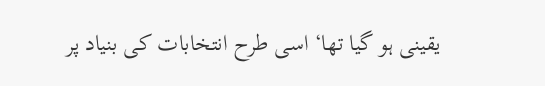یقینی ہو گیا تھا‘ اسی طرح انتخابات کی بنیاد پر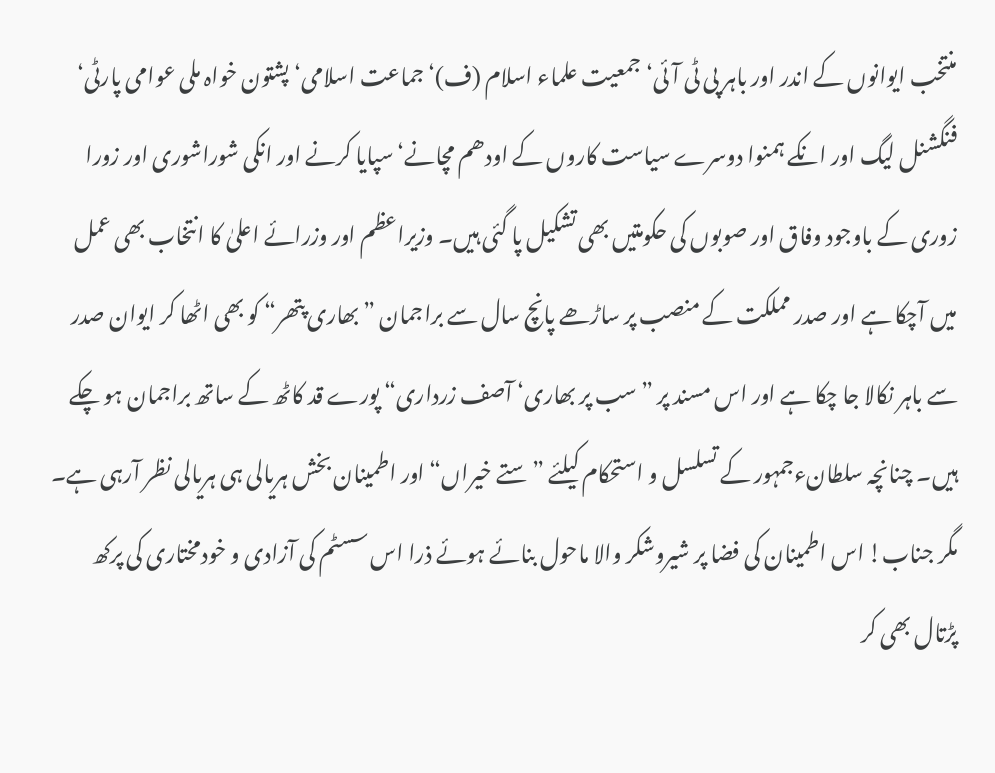منتخب ایوانوں کے اندر اور باہر پی ٹی آئی‘ جمعیت علماء اسلام (ف)‘ جماعت اسلامی‘ پشتون خواہ ملی عوامی پارٹی‘ فنگشنل لیگ اور انکے ہمنوا دوسرے سیاست کاروں کے اودھم مچانے‘ سپایا کرنے اور انکی شوراشوری اور زورا زوری کے باوجود وفاق اور صوبوں کی حکومتیں بھی تشکیل پا گئی ہیں۔ وزیراعظم اور وزرائے اعلیٰ کا انتخاب بھی عمل میں آچکا ہے اور صدر مملکت کے منصب پر ساڑھے پانچ سال سے براجمان ”بھاری پتھر“ کو بھی اٹھا کر ایوان صدر سے باہر نکالا جا چکا ہے اور اس مسند پر ”سب پر بھاری‘ آصف زرداری“ پورے قد کاٹھ کے ساتھ براجمان ہو چکے ہیں۔ چنانچہ سلطانءجمہور کے تسلسل و استحکام کیلئے ”ستے خیراں“ اور اطمینان بخش ہریالی ہی ہریالی نظر آرہی ہے۔ مگر جناب! اس اطمینان کی فضا پر شیروشکر والا ماحول بنائے ہوئے ذرا اس سسٹم کی آزادی و خودمختاری کی پرکھ پڑتال بھی کر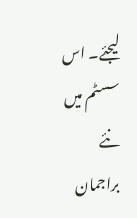لیجئے۔ اس سسٹم میں نئے براجمان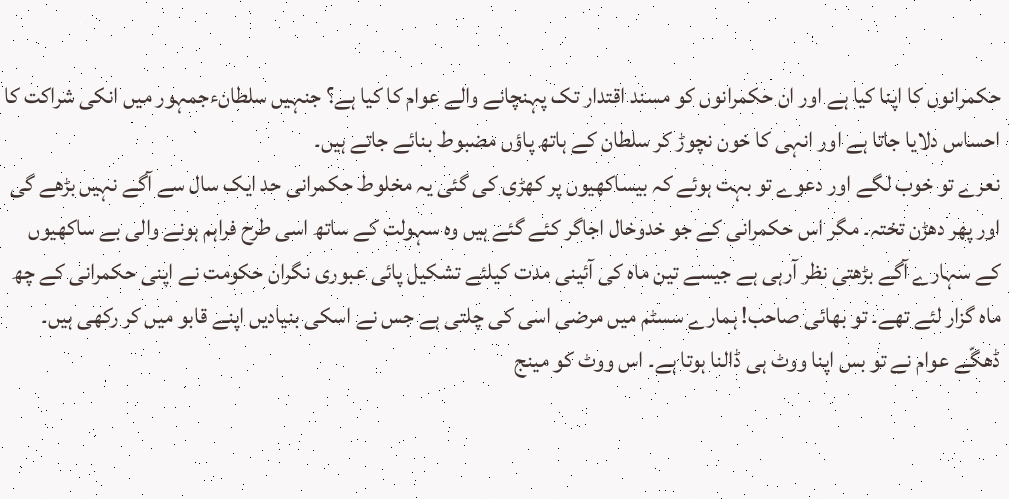حکمرانوں کا اپنا کیا ہے اور ان حکمرانوں کو مسند اقتدار تک پہنچانے والے عوام کا کیا ہے؟ جنہیں سلطانءجمہور میں انکی شراکت کا احساس دلایا جاتا ہے اور انہی کا خون نچوڑ کر سلطان کے ہاتھ پاؤں مضبوط بنائے جاتے ہیں۔
نعرے تو خوب لگے اور دعوے تو بہت ہوئے کہ بیساکھیوں پر کھڑی کی گئی یہ مخلوط حکمرانی حد ایک سال سے آگے نہیں بڑھے گی اور پھر دھڑن تختہ۔ مگر اس حکمرانی کے جو خدوخال اجاگر کئے گئے ہیں وہ سہولت کے ساتھ اسی طرح فراہم ہونے والی بے ساکھیوں کے سہارے آگے بڑھتی نظر آرہی ہے جیسے تین ماہ کی آئینی مدت کیلئے تشکیل پائی عبوری نگران حکومت نے اپنی حکمرانی کے چھ ماہ گزار لئے تھے۔ تو بھائی صاحب! ہمارے سسٹم میں مرضی اسی کی چلتی ہے جس نے اسکی بنیادیں اپنے قابو میں کر رکھی ہیں۔ ڈھگّے عوام نے تو بس اپنا ووٹ ہی ڈالنا ہوتا ہے۔ اس ووٹ کو مینج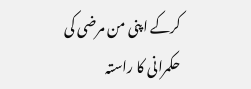کرکے اپنی من مرضی کی حکمرانی کا راستہ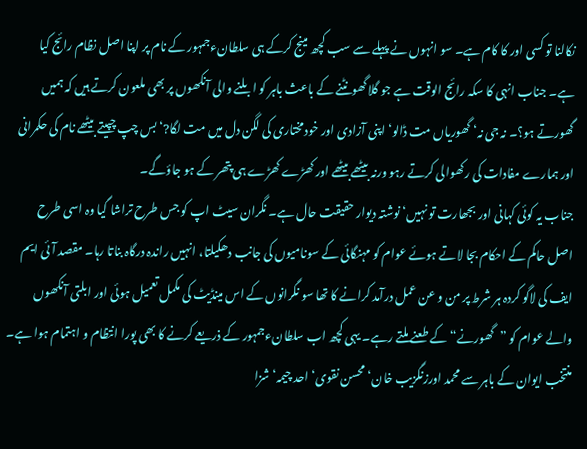نکالنا تو کسی اور کا کام ہے۔ سو انہوں نے پہلے سے سب کچھ مینج کرکے ہی سلطانءجمہور کے نام پر اپنا اصل نظام رائج کیا ہے۔ جناب انہی کا سکہ رائج الوقت ہے جو گلا گھونٹنے کے باعث باہر کو ابلنے والی آنکھوں پر بھی ملعون کرتے ہیں کہ ہمیں گھورتے ہو؟۔ نہ جی نہ‘ گھوریاں مت ڈالو‘ اپنی آزادی اور خودمختاری کی لگن دل میں مت لگا?‘ بس چپ چپیتے بیٹھے نام کی حکمرانی اور ہمارے مفادات کی رکھوالی کرتے رہو ورنہ بیٹھے بیٹھے اور کھڑے کھڑے ہی پتھر کے ہو جاؤگے۔
جناب یہ کوئی کہانی اور بجھارت تو نہیں‘ نوشتہ دیوار حقیقت حال ہے۔ نگران سیٹ اپ کو جس طرح تراشا گیا وہ اسی طرح اصل حاکم کے احکام بجا لاتے ہوئے عوام کو مہنگائی کے سونامیوں کی جانب دھکیلتا، انہیں راندہ درگاہ بناتا رہا۔ مقصد آئی ایم ایف کی لاگو کردہ ہر شرط پر من و عن عمل درآمد کرانے کا تھا سو نگرانوں کے اس مینڈیٹ کی مکمل تعمیل ہوئی اور ابلتی آنکھوں والے عوام کو ”گھورنے“ کے طعنے ملتے رہے۔ یہی کچھ اب سلطانءجمہور کے ذریعے کرنے کا بھی پورا انتظام و اہتمام ہوا ہے۔
منتخب ایوان کے باہر سے محمد اورزنگزیب خان‘ محسن نقوی‘ احد چیمہ‘ شزا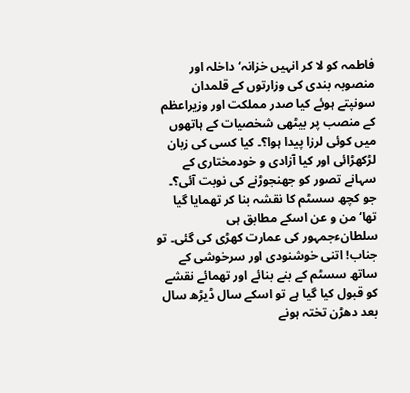فاطمہ کو لا کر انہیں خزانہ‘ داخلہ اور منصوبہ بندی کی وزارتوں کے قلمدان سونپتے ہوئے کیا صدر مملکت اور وزیراعظم کے منصب پر بیٹھی شخصیات کے ہاتھوں میں کوئی لرزا پیدا ہوا؟۔ کیا کسی کی زبان لڑکھڑائی اور کیا آزادی و خودمختاری کے سہانے تصور کو جھنجوڑنے کی نوبت آئی؟۔ جو کچھ سسٹم کا نقشہ بنا کر تھمایا گیا تھا‘ من و عن اسکے مطابق ہی سلطانءجمہور کی عمارت کھڑی کی گئی۔ تو جناب! اتنی خوشنودی اور سرخوشی کے ساتھ سسٹم کے بنے بنائے اور تھمائے نقشے کو قبول کیا گیا ہے تو اسکے سال ڈیڑھ سال بعد دھڑن تختہ ہونے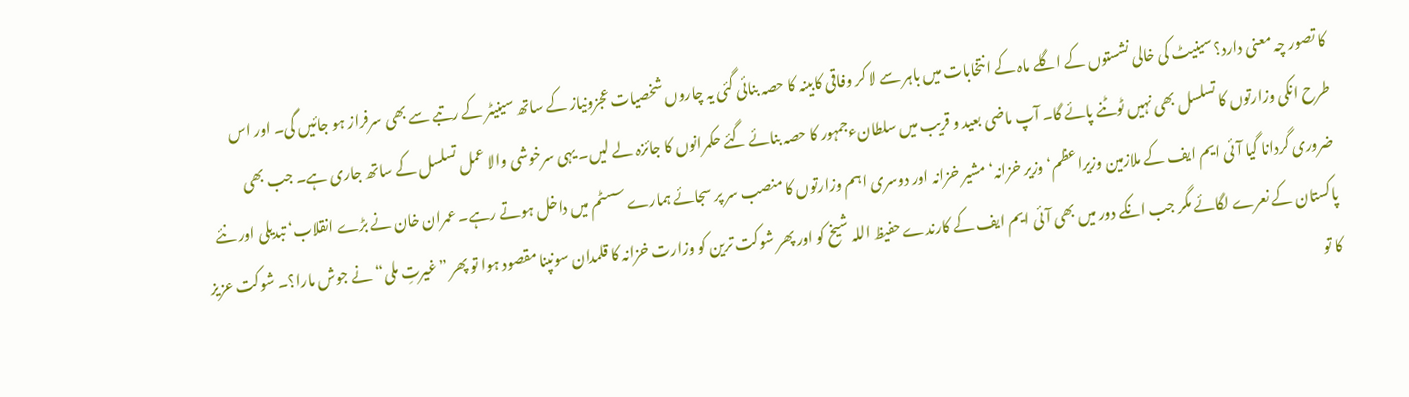کا تصور چہ معنی دارد؟ سینیٹ کی خالی نشستوں کے اگلے ماہ کے انتخابات میں باہر سے لا کر وفاقی کابینہ کا حصہ بنائی گئی یہ چاروں شخصیات عجزونیاز کے ساتھ سینیٹر کے رتبے سے بھی سرفراز ہو جائیں گی۔ اور اس طرح انکی وزارتوں کا تسلسل بھی نہیں ٹوٹنے پائے گا۔ آپ ماضی بعید و قریب میں سلطانءجمہور کا حصہ بنائے گئے حکمرانوں کا جائزہ لے لیں۔ یہی سرخوشی والا عمل تسلسل کے ساتھ جاری ہے۔ جب بھی ضروری گردانا گیا آئی ایم ایف کے ملازمین وزیراعظم‘ وزیر خزانہ‘ مشیر خزانہ اور دوسری اہم وزارتوں کا منصب سر پر سجائے ہمارے سسٹم میں داخل ہوتے رہے۔ عمران خان نے بڑے انقلاب‘ تبدیلی اور نئے پاکستان کے نعرے لگائے مگر جب انکے دور میں بھی آئی ایم ایف کے کارندے حفیظ اللہ شیخ کو اور پھر شوکت ترین کو وزارت خزانہ کا قلمدان سونپنا مقصود ہوا تو پھر ”غیرتِ ملی“ نے جوش مارا؟۔ شوکت عزیز کا تو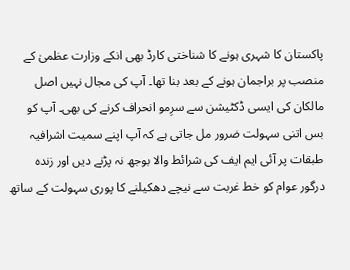پاکستان کا شہری ہونے کا شناختی کارڈ بھی انکے وزارت عظمیٰ کے منصب پر براجمان ہونے کے بعد بنا تھا۔ آپ کی مجال نہیں اصل مالکان کی ایسی ڈکٹیشن سے سرِمو انحراف کرنے کی بھی۔ آپ کو بس اتنی سہولت ضرور مل جاتی ہے کہ آپ اپنے سمیت اشرافیہ طبقات پر آئی ایم ایف کی شرائط والا بوجھ نہ پڑنے دیں اور زندہ درگور عوام کو خط غربت سے نیچے دھکیلنے کا پوری سہولت کے ساتھ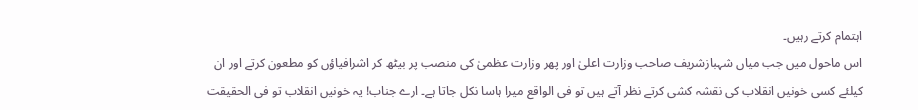اہتمام کرتے رہیں۔
اس ماحول میں جب میاں شہبازشریف صاحب وزارت اعلیٰ اور پھر وزارت عظمیٰ کی منصب پر بیٹھ کر اشرافیاؤں کو مطعون کرتے اور ان کیلئے کسی خونیں انقلاب کی نقشہ کشی کرتے نظر آتے ہیں تو فی الواقع میرا ہاسا نکل جاتا ہے۔ ارے جناب! یہ خونیں انقلاب تو فی الحقیقت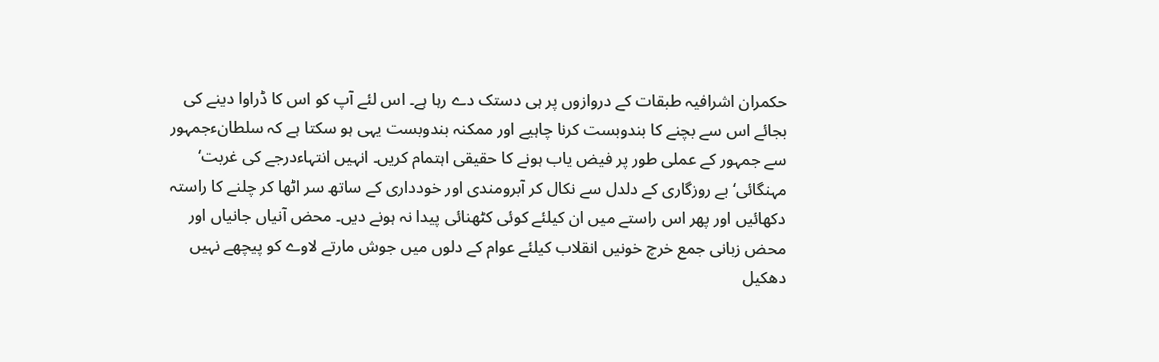حکمران اشرافیہ طبقات کے دروازوں پر ہی دستک دے رہا ہے۔ اس لئے آپ کو اس کا ڈراوا دینے کی بجائے اس سے بچنے کا بندوبست کرنا چاہیے اور ممکنہ بندوبست یہی ہو سکتا ہے کہ سلطانءجمہور سے جمہور کے عملی طور پر فیض یاب ہونے کا حقیقی اہتمام کریں۔ انہیں انتہاءدرجے کی غربت‘ مہنگائی‘ بے روزگاری کے دلدل سے نکال کر آبرومندی اور خودداری کے ساتھ سر اٹھا کر چلنے کا راستہ دکھائیں اور پھر اس راستے میں ان کیلئے کوئی کٹھنائی پیدا نہ ہونے دیں۔ محض آنیاں جانیاں اور محض زبانی جمع خرچ خونیں انقلاب کیلئے عوام کے دلوں میں جوش مارتے لاوے کو پیچھے نہیں دھکیل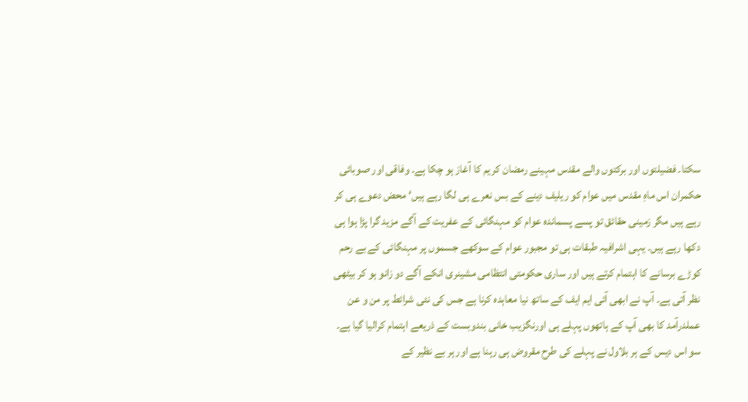سکتا۔ فضیلتوں اور برکتوں والے مقدس مہینے رمضان کریم کا آغاز ہو چکا ہے۔ وفاقی اور صوبائی حکمران اس ماہِ مقدس میں عوام کو ریلیف دینے کے بس نعرے ہی لگا رہے ہیں‘ محض دعوے ہی کر رہے ہیں مگر زمینی حقائق تو پسے پسماندہ عوام کو مہنگائی کے عفریت کے آگے مزید گرا پڑا ہوا ہی دکھا رہے ہیں۔ یہی اشرافیہ طبقات ہی تو مجبور عوام کے سوکھے جسموں پر مہنگائی کے بے رحم کوڑے برسانے کا اہتمام کرتے ہیں اور ساری حکومتی انتظامی مشینری انکے آگے دو زانو ہو کر بیٹھی نظر آتی ہے۔ آپ نے ابھی آئی ایم ایف کے ساتھ نیا معاہدہ کرنا ہے جس کی نئی شرائط پر من و عن عملدرآمد کا بھی آپ کے ہاتھوں پہلے ہی اورنگزیب خانی بندوبست کے ذریعے اہتمام کرالیا گیا ہے۔ سو اس دیس کے ہر بلاول نے پہلے کی طرح مقروض ہی رہنا ہے اور ہر بے نظیر کے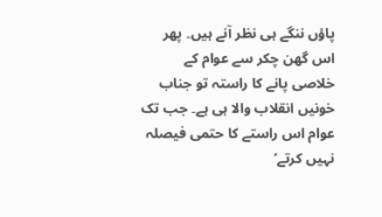پاؤں ننگے ہی نظر آنے ہیں۔ پھر اس گھن چکر سے عوام کے خلاصی پانے کا راستہ تو جناب خونیں انقلاب والا ہی ہے۔ جب تک عوام اس راستے کا حتمی فیصلہ نہیں کرتے‘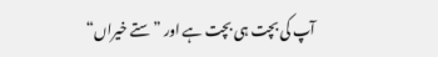آپ کی بچت ہی بچت ہے اور ”ستے خیراں“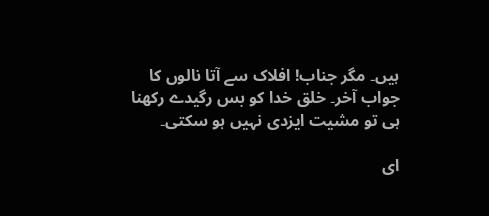ہیں۔ مگر جناب! افلاک سے آتا نالوں کا جواب آخر۔ خلق خدا کو بس رگیدے رکھنا ہی تو مشیت ایزدی نہیں ہو سکتی۔

ای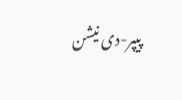پیپر-دی نیشن